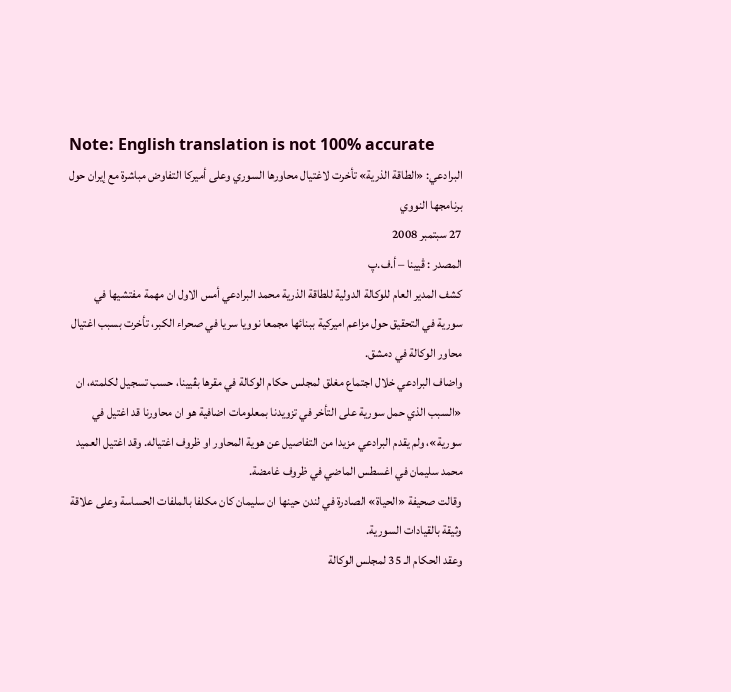Note: English translation is not 100% accurate
البرادعي: «الطاقة الذرية» تأخرت لاغتيال محاورها السوري وعلى أميركا التفاوض مباشرة مع إيران حول برنامجها النووي
27 سبتمبر 2008
المصدر : ڤيينا – أ.ف.پ
كشف المدير العام للوكالة الدولية للطاقة الذرية محمد البرادعي أمس الاول ان مهمة مفتشيها في سورية في التحقيق حول مزاعم اميركية ببنائها مجمعا نوويا سريا في صحراء الكبر، تأخرت بسبب اغتيال محاور الوكالة في دمشق.
واضاف البرادعي خلال اجتماع مغلق لمجلس حكام الوكالة في مقرها بڤيينا، حسب تسجيل لكلمته، ان «السبب الذي حمل سورية على التأخر في تزويدنا بمعلومات اضافية هو ان محاورنا قد اغتيل في سورية»، ولم يقدم البرادعي مزيدا من التفاصيل عن هوية المحاور او ظروف اغتياله. وقد اغتيل العميد محمد سليمان في اغسطس الماضي في ظروف غامضة.
وقالت صحيفة «الحياة» الصادرة في لندن حينها ان سليمان كان مكلفا بالملفات الحساسة وعلى علاقة وثيقة بالقيادات السورية.
وعقد الحكام الـ 35 لمجلس الوكالة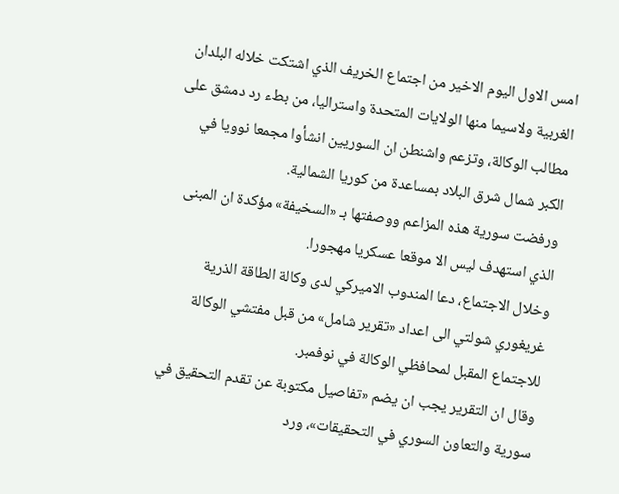امس الاول اليوم الاخير من اجتماع الخريف الذي اشتكت خلاله البلدان الغربية ولاسيما منها الولايات المتحدة واستراليا، من بطء رد دمشق على مطالب الوكالة، وتزعم واشنطن ان السوريين انشأوا مجمعا نوويا في الكبر شمال شرق البلاد بمساعدة من كوريا الشمالية.
ورفضت سورية هذه المزاعم ووصفتها بـ «السخيفة» مؤكدة ان المبنى الذي استهدف ليس الا موقعا عسكريا مهجورا.
وخلال الاجتماع، دعا المندوب الاميركي لدى وكالة الطاقة الذرية غريغوري شولتي الى اعداد «تقرير شامل» من قبل مفتشي الوكالة للاجتماع المقبل لمحافظي الوكالة في نوفمبر.
وقال ان التقرير يجب ان يضم «تفاصيل مكتوبة عن تقدم التحقيق في سورية والتعاون السوري في التحقيقات»، ورد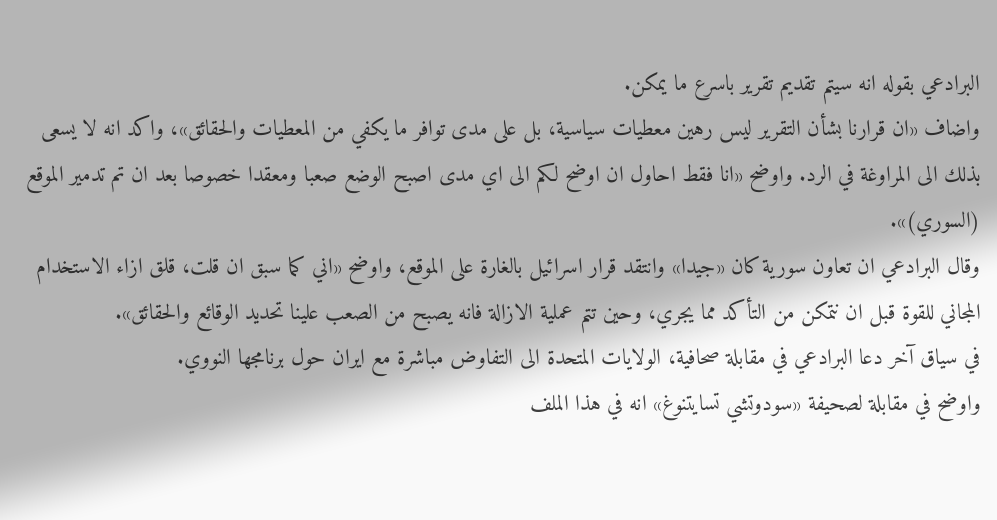البرادعي بقوله انه سيتم تقديم تقرير باسرع ما يمكن.
واضاف «ان قرارنا بشأن التقرير ليس رهين معطيات سياسية، بل على مدى توافر ما يكفي من المعطيات والحقائق»، واكد انه لا يسعى بذلك الى المراوغة في الرد. واوضح «انا فقط احاول ان اوضح لكم الى اي مدى اصبح الوضع صعبا ومعقدا خصوصا بعد ان تم تدمير الموقع (السوري)».
وقال البرادعي ان تعاون سورية كان «جيدا» وانتقد قرار اسرائيل بالغارة على الموقع، واوضح «اني كما سبق ان قلت، قلق ازاء الاستخدام المجاني للقوة قبل ان نتمكن من التأكد مما يجري، وحين تتم عملية الازالة فانه يصبح من الصعب علينا تحديد الوقائع والحقائق».
في سياق آخر دعا البرادعي في مقابلة صحافية، الولايات المتحدة الى التفاوض مباشرة مع ايران حول برنامجها النووي.
واوضح في مقابلة لصحيفة «سودوتشي تسايتنوغ» انه في هذا الملف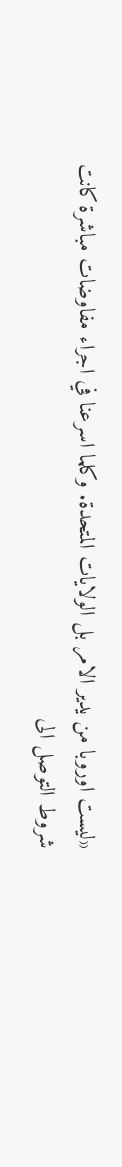«ليست اوروبا من يدير الامر بل الولايات المتحدة. وكلما اسرعنا في اجراء مفاوضات مباشرة كانت شروط التوصل الى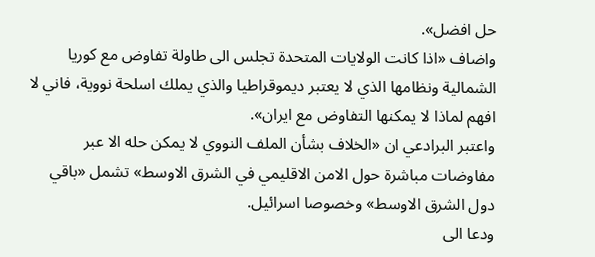حل افضل».
واضاف «اذا كانت الولايات المتحدة تجلس الى طاولة تفاوض مع كوريا الشمالية ونظامها الذي لا يعتبر ديموقراطيا والذي يملك اسلحة نووية، فاني لا افهم لماذا لا يمكنها التفاوض مع ايران».
واعتبر البرادعي ان «الخلاف بشأن الملف النووي لا يمكن حله الا عبر مفاوضات مباشرة حول الامن الاقليمي في الشرق الاوسط» تشمل «باقي دول الشرق الاوسط» وخصوصا اسرائيل.
ودعا الى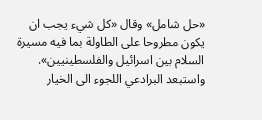«حل شامل» وقال «كل شيء يجب ان يكون مطروحا على الطاولة بما فيه مسيرة السلام بين اسرائيل والفلسطينيين».
واستبعد البرادعي اللجوء الى الخيار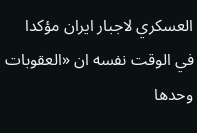العسكري لاجبار ايران مؤكدا في الوقت نفسه ان «العقوبات وحدها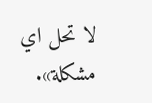لا تحل اي مشكلة».